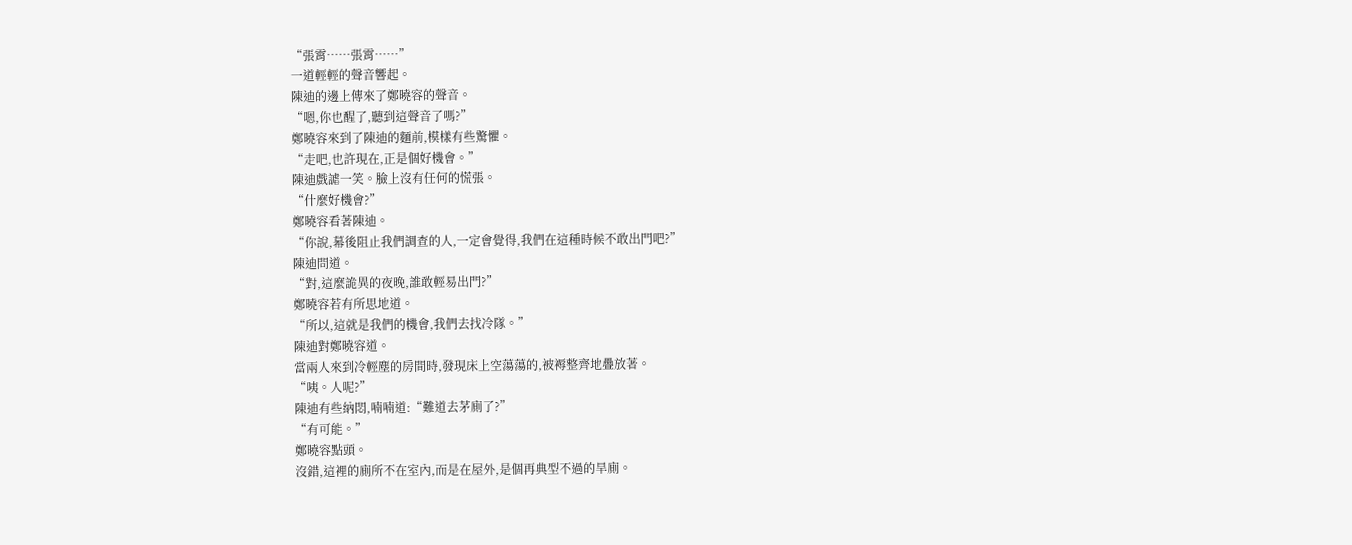“張霄……張霄……”
一道輕輕的聲音響起。
陳迪的邊上傳來了鄭曉容的聲音。
“嗯,你也醒了,聽到這聲音了嗎?”
鄭曉容來到了陳迪的麵前,模樣有些驚懼。
“走吧,也許現在,正是個好機會。”
陳迪戲謔一笑。臉上沒有任何的慌張。
“什麼好機會?”
鄭曉容看著陳迪。
“你說,幕後阻止我們調查的人,一定會覺得,我們在這種時候不敢出門吧?”
陳迪問道。
“對,這麼詭異的夜晚,誰敢輕易出門?”
鄭曉容若有所思地道。
“所以,這就是我們的機會,我們去找冷隊。”
陳迪對鄭曉容道。
當兩人來到冷輕塵的房間時,發現床上空蕩蕩的,被褥整齊地疊放著。
“咦。人呢?”
陳迪有些納悶,喃喃道:“難道去茅廁了?”
“有可能。”
鄭曉容點頭。
沒錯,這裡的廁所不在室內,而是在屋外,是個再典型不過的旱廁。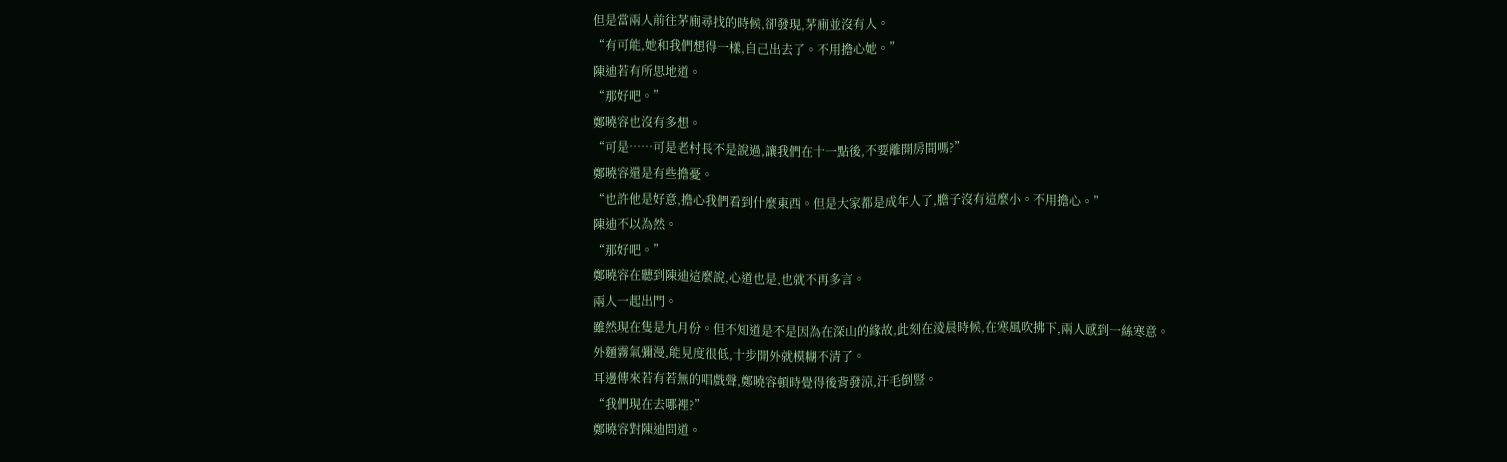但是當兩人前往茅廁尋找的時候,卻發現,茅廁並沒有人。
“有可能,她和我們想得一樣,自己出去了。不用擔心她。”
陳迪若有所思地道。
“那好吧。”
鄭曉容也沒有多想。
“可是……可是老村長不是說過,讓我們在十一點後,不要離開房間嗎?”
鄭曉容還是有些擔憂。
“也許他是好意,擔心我們看到什麼東西。但是大家都是成年人了,膽子沒有這麼小。不用擔心。”
陳迪不以為然。
“那好吧。”
鄭曉容在聽到陳迪這麼說,心道也是,也就不再多言。
兩人一起出門。
雖然現在隻是九月份。但不知道是不是因為在深山的緣故,此刻在淩晨時候,在寒風吹拂下,兩人感到一絲寒意。
外麵霧氣彌漫,能見度很低,十步開外就模糊不清了。
耳邊傳來若有若無的唱戲聲,鄭曉容頓時覺得後背發涼,汗毛倒豎。
“我們現在去哪裡?”
鄭曉容對陳迪問道。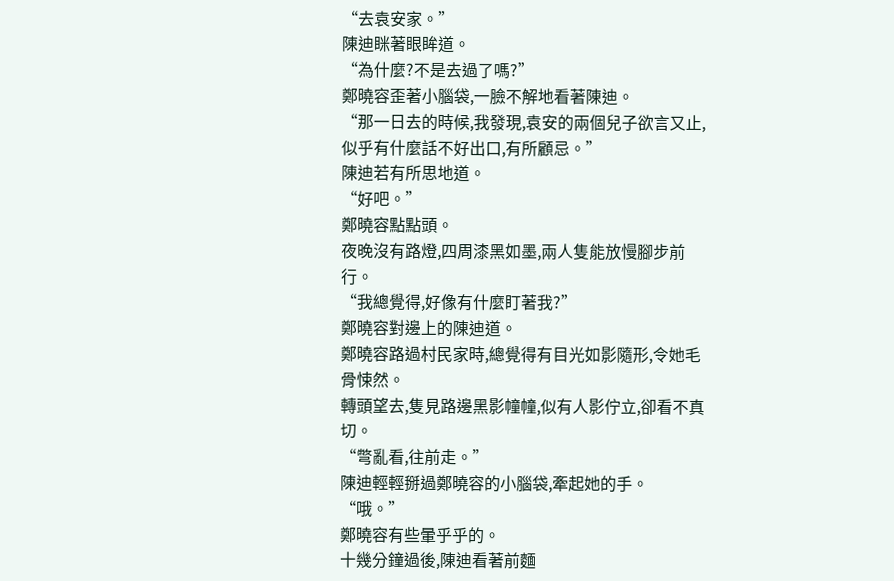“去袁安家。”
陳迪眯著眼眸道。
“為什麼?不是去過了嗎?”
鄭曉容歪著小腦袋,一臉不解地看著陳迪。
“那一日去的時候,我發現,袁安的兩個兒子欲言又止,似乎有什麼話不好出口,有所顧忌。”
陳迪若有所思地道。
“好吧。”
鄭曉容點點頭。
夜晚沒有路燈,四周漆黑如墨,兩人隻能放慢腳步前行。
“我總覺得,好像有什麼盯著我?”
鄭曉容對邊上的陳迪道。
鄭曉容路過村民家時,總覺得有目光如影隨形,令她毛骨悚然。
轉頭望去,隻見路邊黑影幢幢,似有人影佇立,卻看不真切。
“彆亂看,往前走。”
陳迪輕輕掰過鄭曉容的小腦袋,牽起她的手。
“哦。”
鄭曉容有些暈乎乎的。
十幾分鐘過後,陳迪看著前麵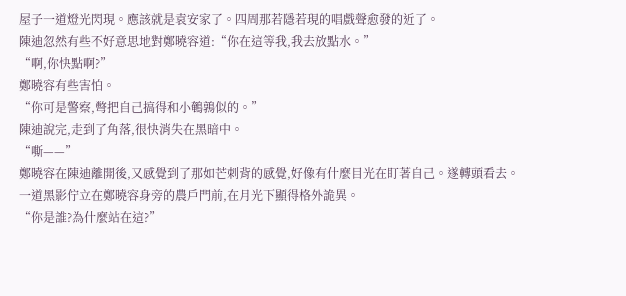屋子一道燈光閃現。應該就是袁安家了。四周那若隱若現的唱戲聲愈發的近了。
陳迪忽然有些不好意思地對鄭曉容道:“你在這等我,我去放點水。”
“啊,你快點啊?”
鄭曉容有些害怕。
“你可是警察,彆把自己搞得和小鵪鶉似的。”
陳迪說完,走到了角落,很快消失在黑暗中。
“嘶——”
鄭曉容在陳迪離開後,又感覺到了那如芒刺背的感覺,好像有什麼目光在盯著自己。遂轉頭看去。
一道黑影佇立在鄭曉容身旁的農戶門前,在月光下顯得格外詭異。
“你是誰?為什麼站在這?”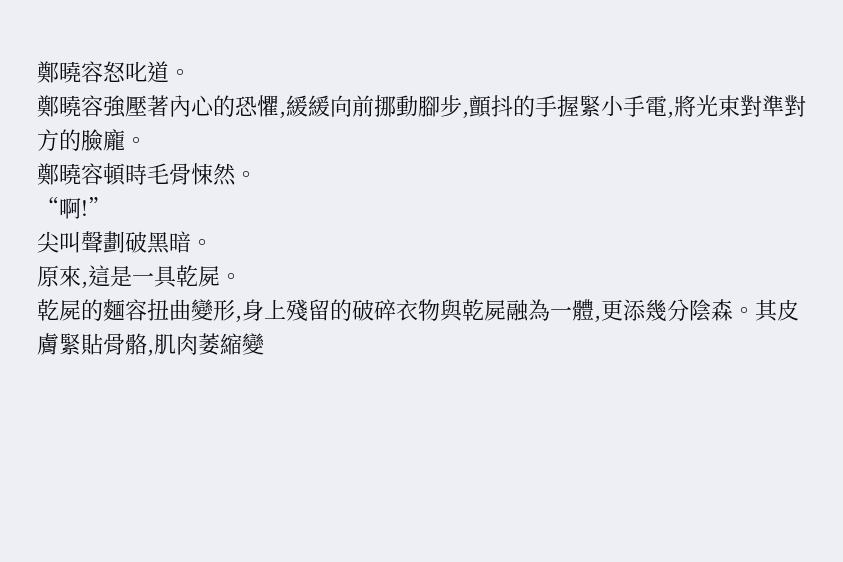鄭曉容怒叱道。
鄭曉容強壓著內心的恐懼,緩緩向前挪動腳步,顫抖的手握緊小手電,將光束對準對方的臉龐。
鄭曉容頓時毛骨悚然。
“啊!”
尖叫聲劃破黑暗。
原來,這是一具乾屍。
乾屍的麵容扭曲變形,身上殘留的破碎衣物與乾屍融為一體,更添幾分陰森。其皮膚緊貼骨骼,肌肉萎縮變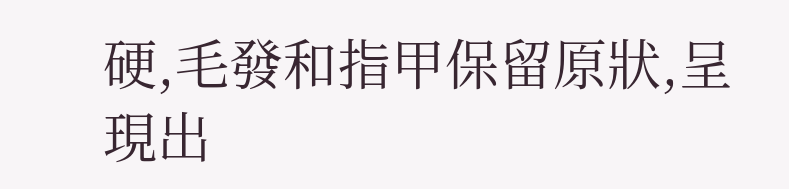硬,毛發和指甲保留原狀,呈現出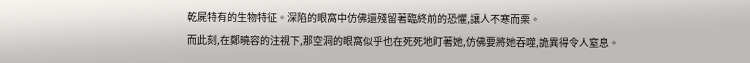乾屍特有的生物特征。深陷的眼窩中仿佛還殘留著臨終前的恐懼,讓人不寒而栗。
而此刻,在鄭曉容的注視下,那空洞的眼窩似乎也在死死地盯著她,仿佛要將她吞噬,詭異得令人窒息。